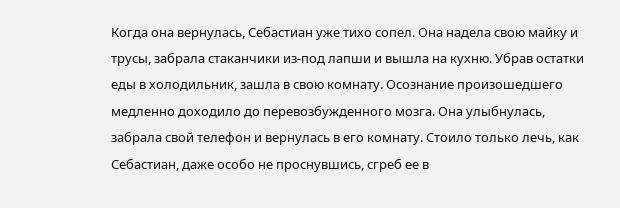Когда она вернулась, Себастиан уже тихо сопел. Она надела свою майку и трусы, забрала стаканчики из-под лапши и вышла на кухню. Убрав остатки еды в холодильник, зашла в свою комнату. Осознание произошедшего медленно доходило до перевозбужденного мозга. Она улыбнулась, забрала свой телефон и вернулась в его комнату. Стоило только лечь, как Себастиан, даже особо не проснувшись, сгреб ее в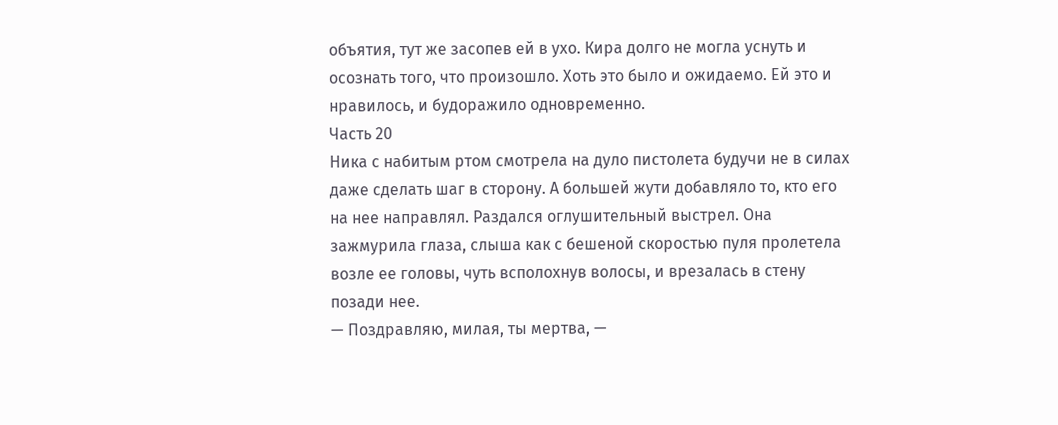объятия, тут же засопев ей в ухо. Кира долго не могла уснуть и осознать того, что произошло. Хоть это было и ожидаемо. Ей это и нравилось, и будоражило одновременно.
Часть 20
Ника с набитым ртом смотрела на дуло пистолета будучи не в силах даже сделать шаг в сторону. А большей жути добавляло то, кто его на нее направлял. Раздался оглушительный выстрел. Она зажмурила глаза, слыша как с бешеной скоростью пуля пролетела возле ее головы, чуть всполохнув волосы, и врезалась в стену позади нее.
— Поздравляю, милая, ты мертва, —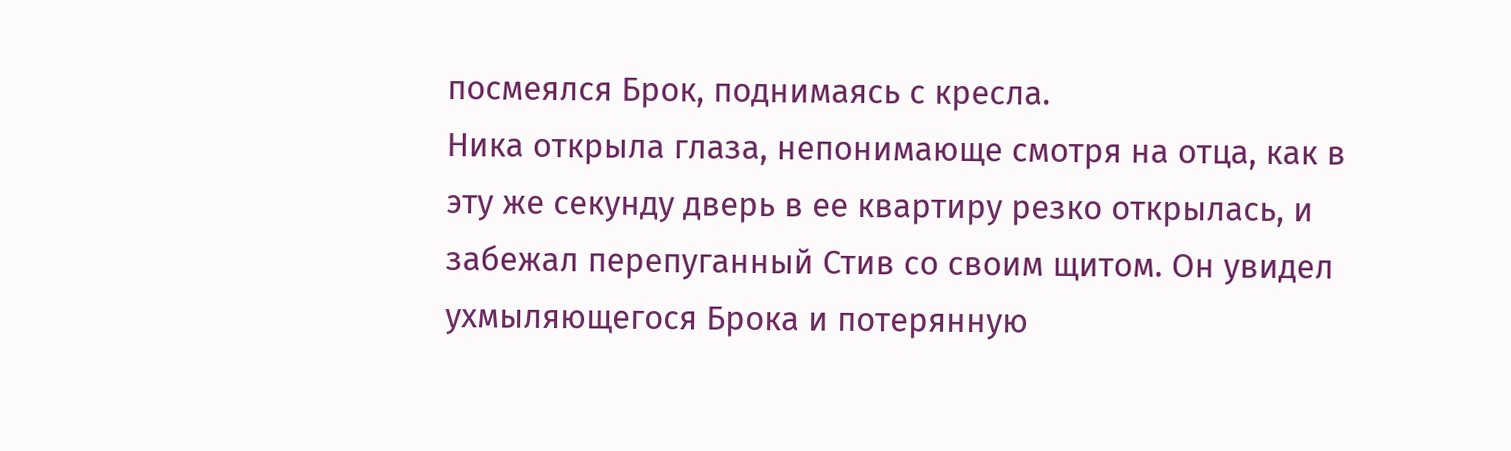посмеялся Брок, поднимаясь с кресла.
Ника открыла глаза, непонимающе смотря на отца, как в эту же секунду дверь в ее квартиру резко открылась, и забежал перепуганный Стив со своим щитом. Он увидел ухмыляющегося Брока и потерянную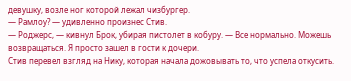девушку, возле ног которой лежал чизбургер.
— Рамлоу? — удивленно произнес Стив.
— Роджерс, — кивнул Брок, убирая пистолет в кобуру. — Все нормально. Можешь возвращаться. Я просто зашел в гости к дочери.
Стив перевел взгляд на Нику, которая начала дожовывать то, что успела откусить.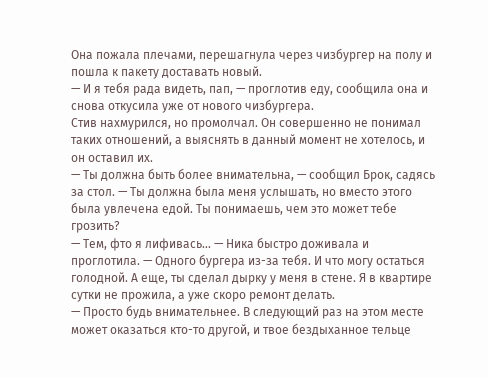Она пожала плечами, перешагнула через чизбургер на полу и пошла к пакету доставать новый.
— И я тебя рада видеть, пап, — проглотив еду, сообщила она и снова откусила уже от нового чизбургера.
Стив нахмурился, но промолчал. Он совершенно не понимал таких отношений, а выяснять в данный момент не хотелось, и он оставил их.
— Ты должна быть более внимательна, — сообщил Брок, садясь за стол. — Ты должна была меня услышать, но вместо этого была увлечена едой. Ты понимаешь, чем это может тебе грозить?
— Тем, фто я лифивась… — Ника быстро доживала и проглотила. — Одного бургера из-за тебя. И что могу остаться голодной. А еще, ты сделал дырку у меня в стене. Я в квартире сутки не прожила, а уже скоро ремонт делать.
— Просто будь внимательнее. В следующий раз на этом месте может оказаться кто-то другой, и твое бездыханное тельце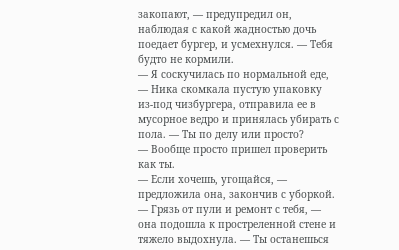закопают, — предупредил он, наблюдая с какой жадностью дочь поедает бургер, и усмехнулся. — Тебя будто не кормили.
— Я соскучилась по нормальной еде, — Ника скомкала пустую упаковку из-под чизбургера, отправила ее в мусорное ведро и принялась убирать с пола. — Ты по делу или просто?
— Вообще просто пришел проверить как ты.
— Если хочешь, угощайся, — предложила она, закончив с уборкой. — Грязь от пули и ремонт с тебя, — она подошла к простреленной стене и тяжело выдохнула. — Ты останешься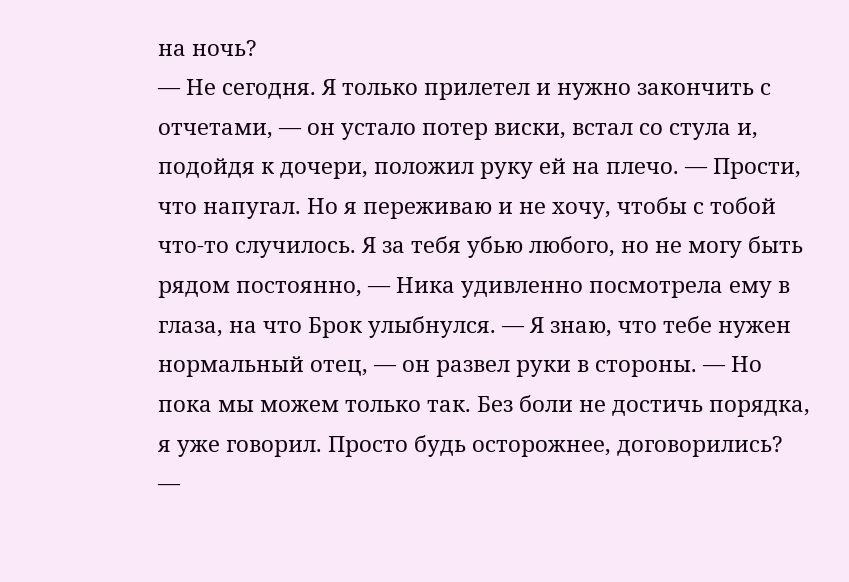на ночь?
— Не сегодня. Я только прилетел и нужно закончить с отчетами, — он устало потер виски, встал со стула и, подойдя к дочери, положил руку ей на плечо. — Прости, что напугал. Но я переживаю и не хочу, чтобы с тобой что-то случилось. Я за тебя убью любого, но не могу быть рядом постоянно, — Ника удивленно посмотрела ему в глаза, на что Брок улыбнулся. — Я знаю, что тебе нужен нормальный отец, — он развел руки в стороны. — Но пока мы можем только так. Без боли не достичь порядка, я уже говорил. Просто будь осторожнее, договорились?
—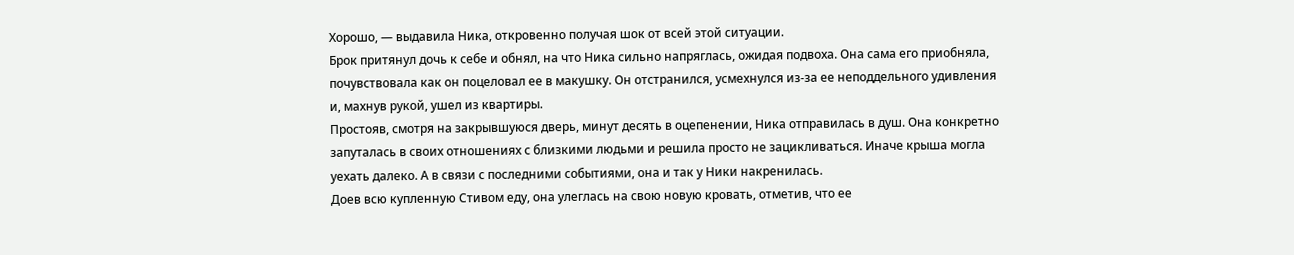Хорошо, — выдавила Ника, откровенно получая шок от всей этой ситуации.
Брок притянул дочь к себе и обнял, на что Ника сильно напряглась, ожидая подвоха. Она сама его приобняла, почувствовала как он поцеловал ее в макушку. Он отстранился, усмехнулся из-за ее неподдельного удивления и, махнув рукой, ушел из квартиры.
Простояв, смотря на закрывшуюся дверь, минут десять в оцепенении, Ника отправилась в душ. Она конкретно запуталась в своих отношениях с близкими людьми и решила просто не зацикливаться. Иначе крыша могла уехать далеко. А в связи с последними событиями, она и так у Ники накренилась.
Доев всю купленную Стивом еду, она улеглась на свою новую кровать, отметив, что ее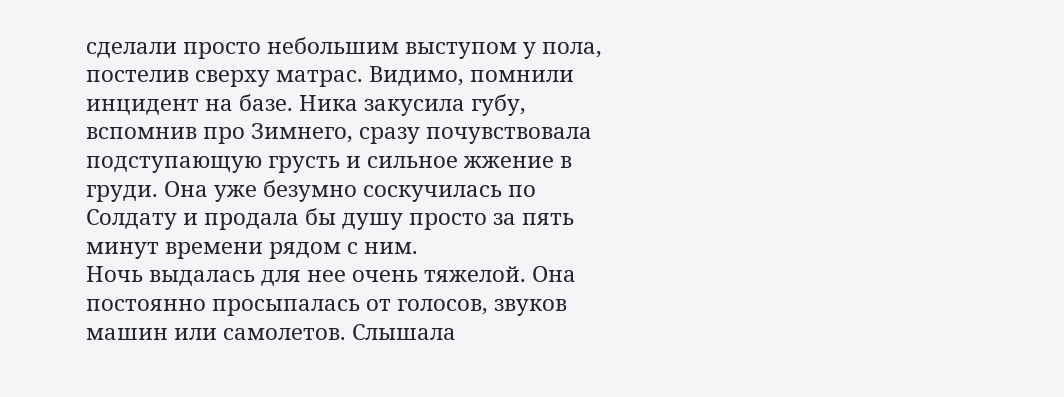сделали просто небольшим выступом у пола, постелив сверху матрас. Видимо, помнили инцидент на базе. Ника закусила губу, вспомнив про Зимнего, сразу почувствовала подступающую грусть и сильное жжение в груди. Она уже безумно соскучилась по Солдату и продала бы душу просто за пять минут времени рядом с ним.
Ночь выдалась для нее очень тяжелой. Она постоянно просыпалась от голосов, звуков машин или самолетов. Слышала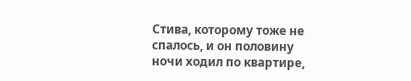Стива, которому тоже не спалось, и он половину ночи ходил по квартире,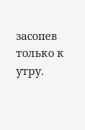засопев только к утру.